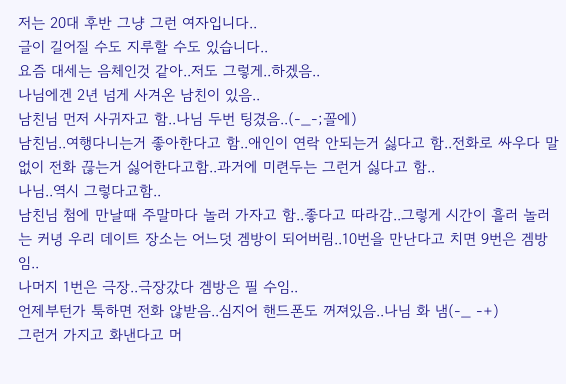저는 20대 후반 그냥 그런 여자입니다..
글이 길어질 수도 지루할 수도 있습니다..
요즘 대세는 음체인것 같아..저도 그렇게..하겠음..
나님에겐 2년 넘게 사겨온 남친이 있음..
남친님 먼저 사귀자고 함..나님 두번 팅겼음..(-_-;꼴에)
남친님..여행다니는거 좋아한다고 함..애인이 연락 안되는거 싫다고 함..전화로 싸우다 말없이 전화 끊는거 싫어한다고함..과거에 미련두는 그런거 싫다고 함..
나님..역시 그렇다고함..
남친님 첨에 만날때 주말마다 놀러 가자고 함..좋다고 따라감..그렇게 시간이 흘러 놀러는 커녕 우리 데이트 장소는 어느덧 겜방이 되어버림..10번을 만난다고 치면 9번은 겜방임..
나머지 1번은 극장..극장갔다 겜방은 필 수임..
언제부턴가 툭하면 전화 않받음..심지어 핸드폰도 꺼져있음..나님 화 냄(-_ -+)
그런거 가지고 화낸다고 머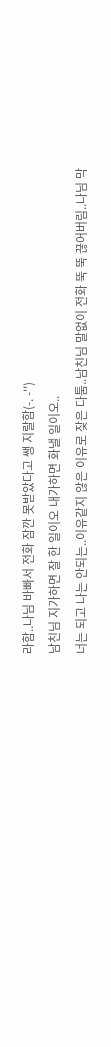라함..나님 바빠서 전화 잠깐 못받았다고 쌩 지랄함(-. -'')
남친님 지가하면 잘 한 일이오 내가하면 화낼 일이오..
너는 되고 나는 안되는..이유같지 않은 이유로 잦은 다툼..남친님 말없이 전화 뚝 뚝 끊어버림..나님 막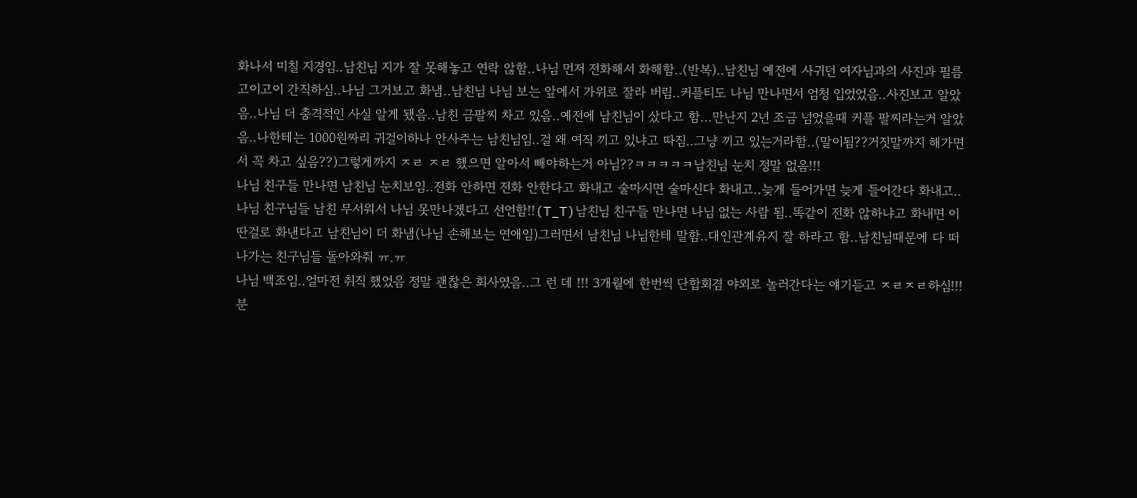화나서 미칠 지경임..남친님 지가 잘 못해놓고 연락 않함..나님 먼저 전화해서 화해함..(반복)..남친님 예전에 사귀던 여자님과의 사진과 필름 고이고이 간직하심..나님 그거보고 화냄..남친님 나님 보는 앞에서 가위로 잘라 버림..커플티도 나님 만나면서 엄청 입었었음..사진보고 알았음..나님 더 충격적인 사실 알게 됐음..남친 금팔찌 차고 있음..예전에 남친님이 샀다고 함...만난지 2년 조금 넘었을때 커플 팔찌라는거 알았음..나한테는 1000원짜리 귀걸이하나 안사주는 남친님임..걸 왜 여직 끼고 있냐고 따짐..그냥 끼고 있는거라함..(말이됨??거짓말까지 해가면서 꼭 차고 싶음??)그렇게까지 ㅈㄹ ㅈㄹ 했으면 알아서 빼야하는거 아님??ㅋㅋㅋㅋㅋ남친님 눈치 정말 없음!!!
나님 친구들 만나면 남친님 눈치보임..전화 안하면 전화 안한다고 화내고 술마시면 술마신다 화내고..늦게 들어가면 늦게 들어간다 화내고..나님 친구님들 남친 무서워서 나님 못만나겠다고 선언함!!(T_T)남친님 친구들 만나면 나님 없는 사람 됨..똑같이 전화 않하냐고 화내면 이딴걸로 화낸다고 남친님이 더 화냄(나님 손해보는 연애임)그러면서 남친님 나님한테 말함..대인관계유지 잘 하라고 함..남친님때문에 다 떠나가는 친구님들 돌아와줘 ㅠ.ㅠ
나님 백조임..얼마전 취직 했었음 정말 괜찮은 회사였음..그 런 데 !!! 3개월에 한번씩 단합회겸 야외로 놀러간다는 얘기듣고 ㅈㄹㅈㄹ하심!!!분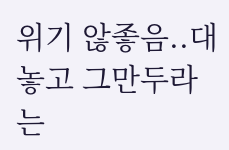위기 않좋음..대놓고 그만두라는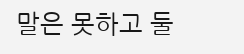말은 못하고 둘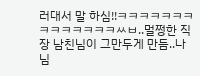러대서 말 하심!!ㅋㅋㅋㅋㅋㅋㅋㅋㅋㅋㅋㅋㅋㅋㅆㅂ..멀쩡한 직장 남친님이 그만두게 만듬..나님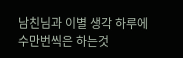남친님과 이별 생각 하루에 수만번씩은 하는것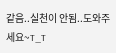같음..실천이 안됨..도와주세요~T_T